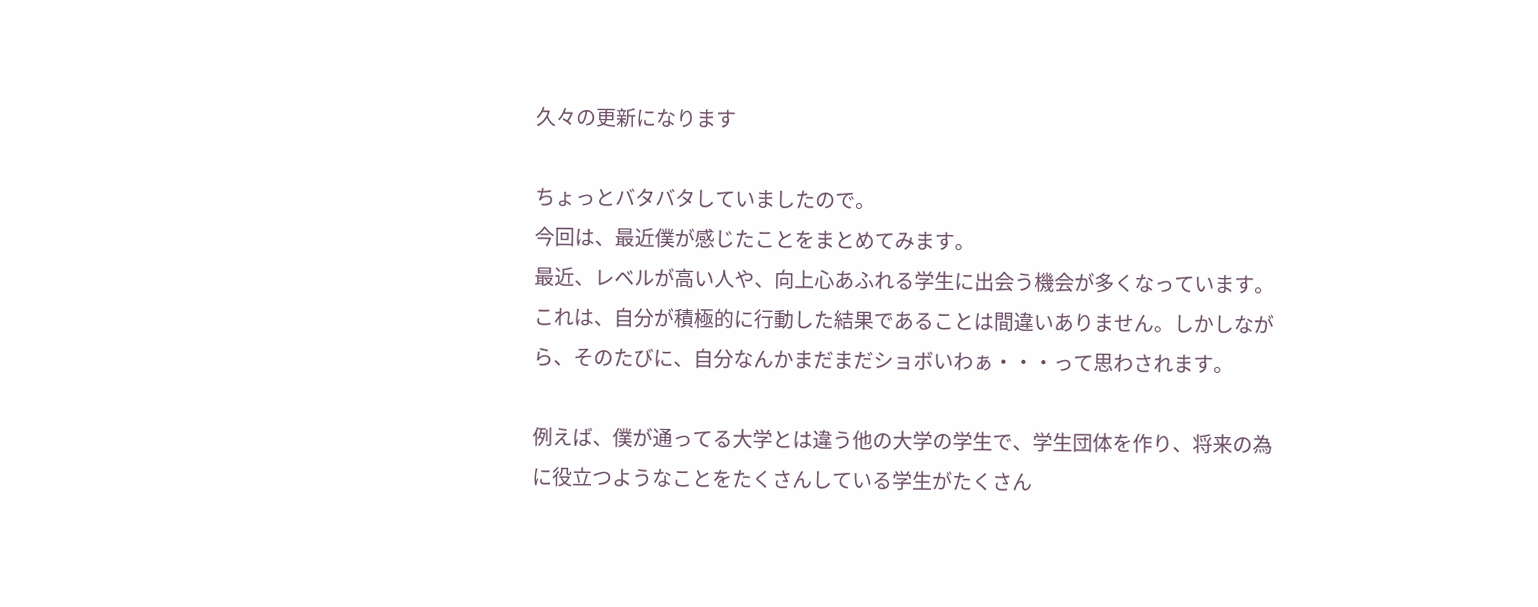久々の更新になります

ちょっとバタバタしていましたので。
今回は、最近僕が感じたことをまとめてみます。
最近、レベルが高い人や、向上心あふれる学生に出会う機会が多くなっています。これは、自分が積極的に行動した結果であることは間違いありません。しかしながら、そのたびに、自分なんかまだまだショボいわぁ・・・って思わされます。

例えば、僕が通ってる大学とは違う他の大学の学生で、学生団体を作り、将来の為に役立つようなことをたくさんしている学生がたくさん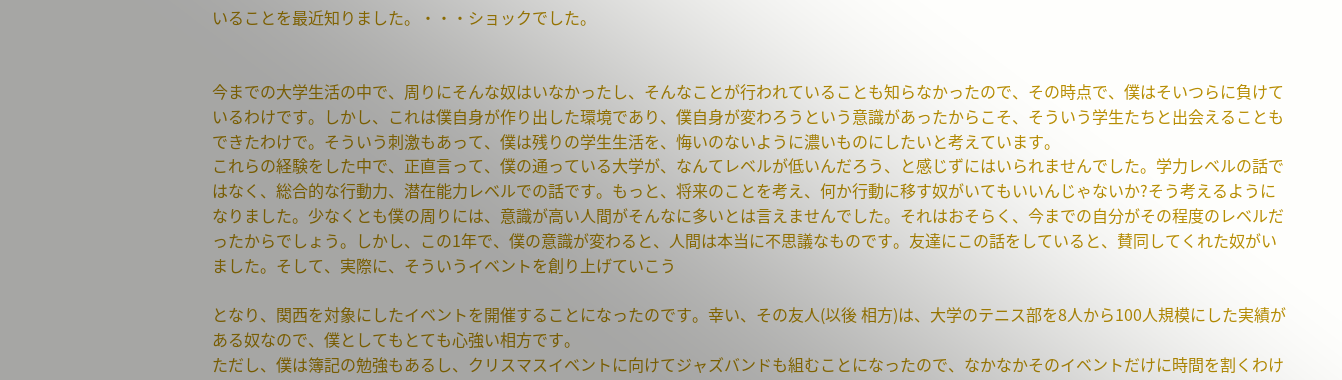いることを最近知りました。・・・ショックでした。


今までの大学生活の中で、周りにそんな奴はいなかったし、そんなことが行われていることも知らなかったので、その時点で、僕はそいつらに負けているわけです。しかし、これは僕自身が作り出した環境であり、僕自身が変わろうという意識があったからこそ、そういう学生たちと出会えることもできたわけで。そういう刺激もあって、僕は残りの学生生活を、悔いのないように濃いものにしたいと考えています。
これらの経験をした中で、正直言って、僕の通っている大学が、なんてレベルが低いんだろう、と感じずにはいられませんでした。学力レベルの話ではなく、総合的な行動力、潜在能力レベルでの話です。もっと、将来のことを考え、何か行動に移す奴がいてもいいんじゃないか?そう考えるようになりました。少なくとも僕の周りには、意識が高い人間がそんなに多いとは言えませんでした。それはおそらく、今までの自分がその程度のレベルだったからでしょう。しかし、この1年で、僕の意識が変わると、人間は本当に不思議なものです。友達にこの話をしていると、賛同してくれた奴がいました。そして、実際に、そういうイベントを創り上げていこう

となり、関西を対象にしたイベントを開催することになったのです。幸い、その友人(以後 相方)は、大学のテニス部を8人から100人規模にした実績がある奴なので、僕としてもとても心強い相方です。
ただし、僕は簿記の勉強もあるし、クリスマスイベントに向けてジャズバンドも組むことになったので、なかなかそのイベントだけに時間を割くわけ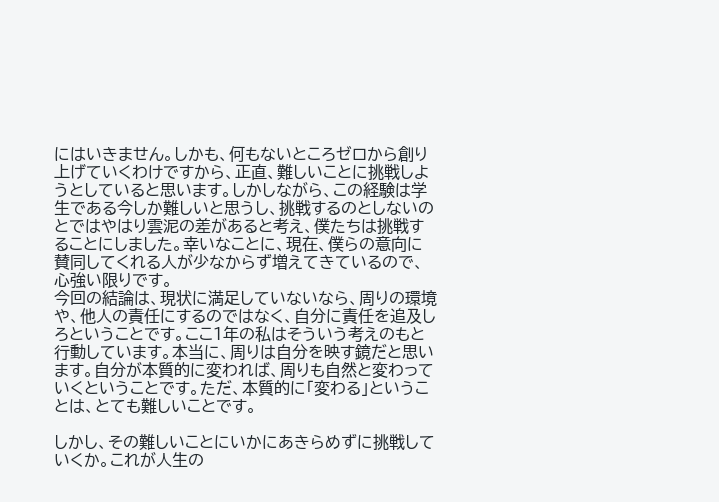にはいきません。しかも、何もないところゼロから創り上げていくわけですから、正直、難しいことに挑戦しようとしていると思います。しかしながら、この経験は学生である今しか難しいと思うし、挑戦するのとしないのとではやはり雲泥の差があると考え、僕たちは挑戦することにしました。幸いなことに、現在、僕らの意向に賛同してくれる人が少なからず増えてきているので、心強い限りです。
今回の結論は、現状に満足していないなら、周りの環境や、他人の責任にするのではなく、自分に責任を追及しろということです。ここ1年の私はそういう考えのもと行動しています。本当に、周りは自分を映す鏡だと思います。自分が本質的に変われば、周りも自然と変わっていくということです。ただ、本質的に「変わる」ということは、とても難しいことです。

しかし、その難しいことにいかにあきらめずに挑戦していくか。これが人生の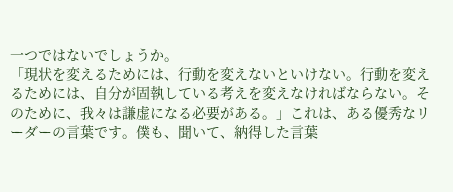一つではないでしょうか。
「現状を変えるためには、行動を変えないといけない。行動を変えるためには、自分が固執している考えを変えなければならない。そのために、我々は謙虚になる必要がある。」これは、ある優秀なリーダーの言葉です。僕も、聞いて、納得した言葉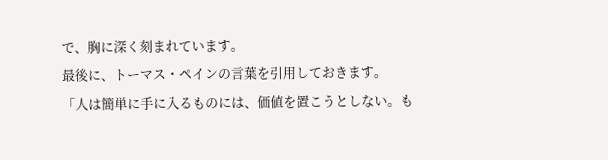で、胸に深く刻まれています。
最後に、トーマス・ペインの言葉を引用しておきます。
「人は簡単に手に入るものには、価値を置こうとしない。も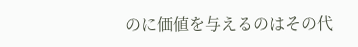のに価値を与えるのはその代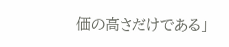価の高さだけである」